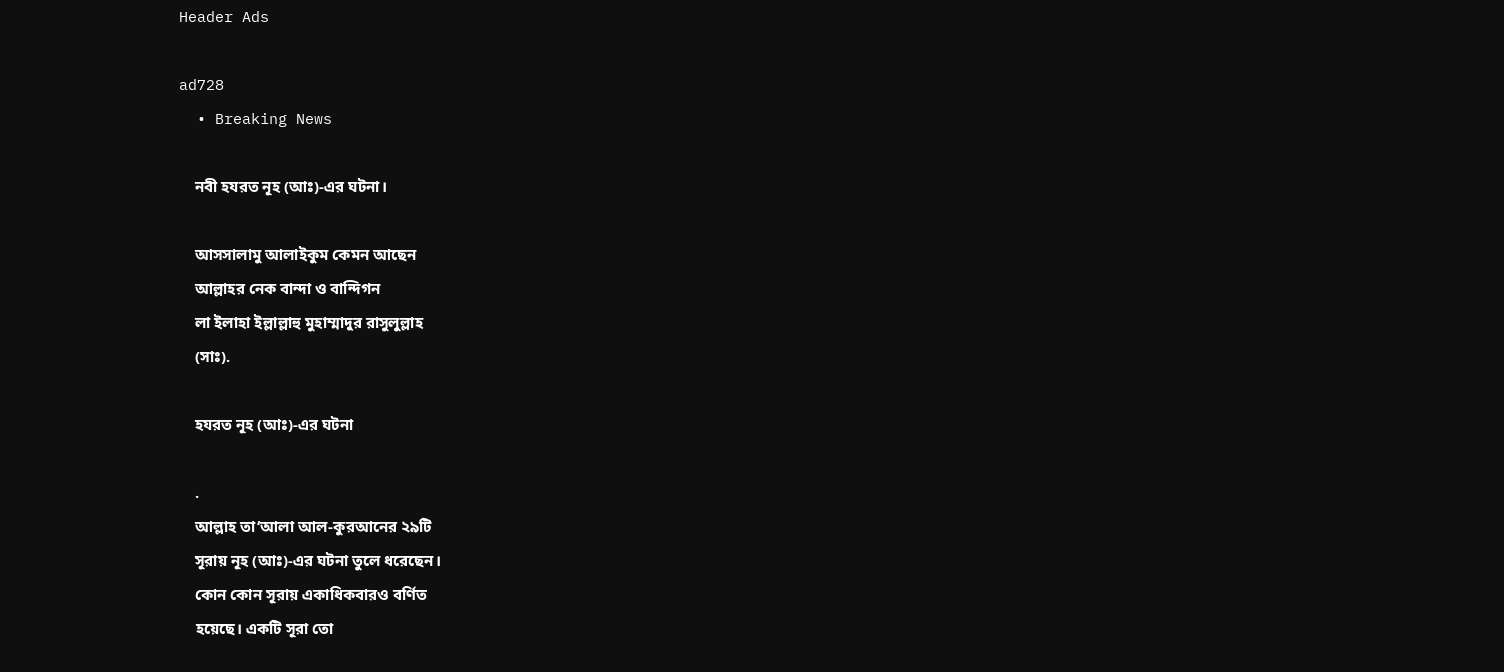Header Ads

ad728
  • Breaking News

    নবী হযরত নূহ (আঃ)-এর ঘটনা।

    আসসালামু আলাইকুম কেমন আছেন
    আল্লাহর নেক বান্দা ও বান্দিগন
    লা ইলাহা ইল্লাল্লাহু মুহাম্মাদুর রাসুলুল্লাহ
    (সাঃ).

    হযরত নূহ (আঃ)-এর ঘটনা

    .
    আল্লাহ তা‘আলা আল-কুরআনের ২৯টি
    সূরায় নূহ (আঃ)-এর ঘটনা তুলে ধরেছেন।
    কোন কোন সূরায় একাধিকবারও বর্ণিত
    হয়েছে। একটি সূরা তো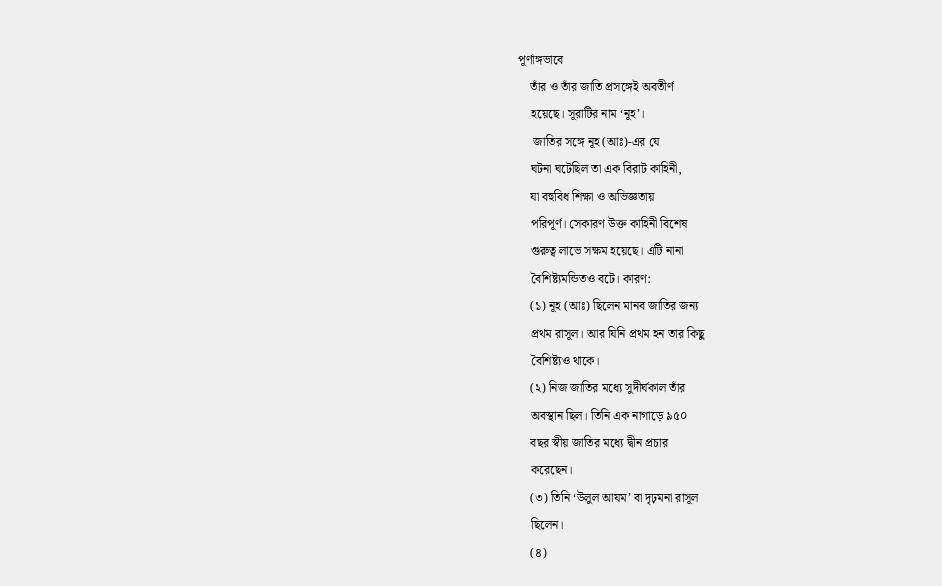পূর্ণাঙ্গভাবে
    তাঁর ও তাঁর জাতি প্রসঙ্গেই অবতীর্ণ
    হয়েছে। সূরাটির নাম ‘নূহ’।
     জাতির সঙ্গে নূহ (আঃ)-এর যে
    ঘটনা ঘটেছিল তা এক বিরাট কাহিনী,
    যা বহুবিধ শিক্ষা ও অভিজ্ঞতায়
    পরিপূর্ণ। সেকারণ উক্ত কাহিনী বিশেষ
    গুরুত্ব লাভে সক্ষম হয়েছে। এটি নানা
    বৈশিষ্ট্যমন্ডিতও বটে। কারণ:
    (১) নূহ (আঃ) ছিলেন মানব জাতির জন্য
    প্রথম রাসূল। আর যিনি প্রথম হন তার কিছু
    বৈশিষ্ট্যও থাকে।
    (২) নিজ জাতির মধ্যে সুদীর্ঘকাল তাঁর
    অবস্থান ছিল। তিনি এক নাগাড়ে ৯৫০
    বছর স্বীয় জাতির মধ্যে দ্বীন প্রচার
    করেছেন।
    (৩) তিনি ‘উলুল আযম’ বা দৃঢ়মনা রাসূল
    ছিলেন।
    (৪)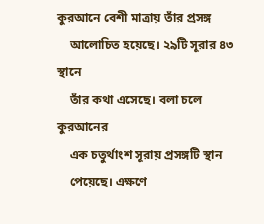কুরআনে বেশী মাত্রায় তাঁর প্রসঙ্গ
    আলোচিত হয়েছে। ২৯টি সূরার ৪৩ স্থানে
    তাঁর কথা এসেছে। বলা চলে কুরআনের
    এক চতুর্থাংশ সূরায় প্রসঙ্গটি স্থান
    পেয়েছে। এক্ষণে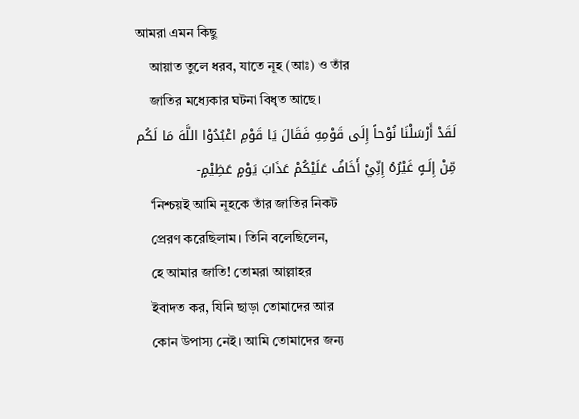আমরা এমন কিছু
    আয়াত তুলে ধরব, যাতে নূহ (আঃ) ও তাঁর
    জাতির মধ্যেকার ঘটনা বিধৃত আছে।
    لَقَدْ أَرْسَلْنَا نُوْحاً إِلَى قَوْمِهِ فَقَالَ يَا قَوْمِ اعْبُدُوْا اللَّهَ مَا لَكُم
    مِّنْ إِلَـهٍ غَيْرُهُ إِنِّيْ أَخَافُ عَلَيْكُمْ عَذَابَ يَوْمٍ عَظِيْمٍ-
    ‘নিশ্চয়ই আমি নূহকে তাঁর জাতির নিকট
    প্রেরণ করেছিলাম। তিনি বলেছিলেন,
    হে আমার জাতি! তোমরা আল্লাহর
    ইবাদত কর, যিনি ছাড়া তোমাদের আর
    কোন উপাস্য নেই। আমি তোমাদের জন্য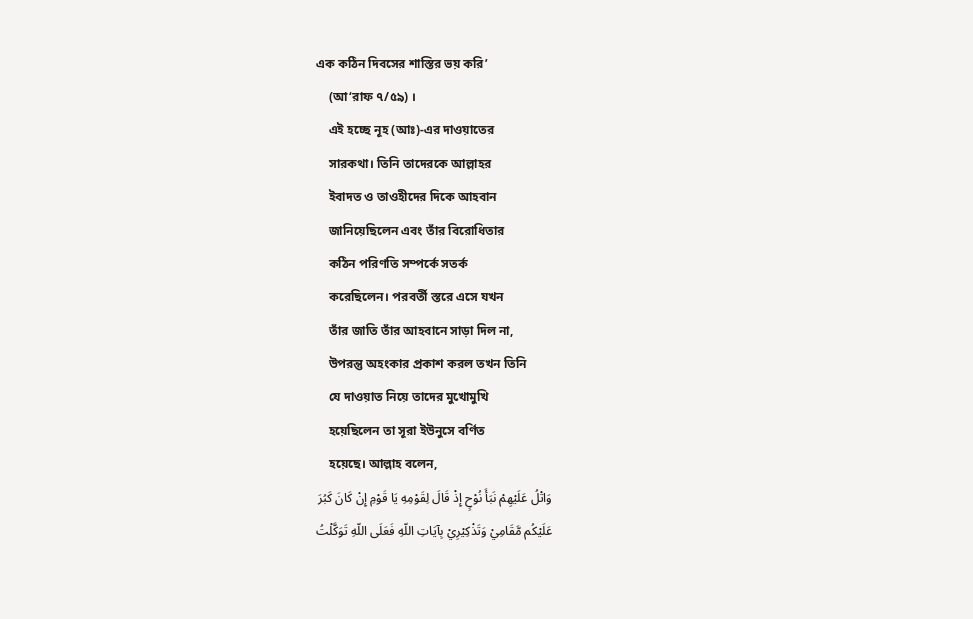এক কঠিন দিবসের শাস্তির ভয় করি’
    (আ‘রাফ ৭/৫৯) ।
    এই হচ্ছে নূহ (আঃ)-এর দাওয়াতের
    সারকথা। তিনি তাদেরকে আল্লাহর
    ইবাদত ও তাওহীদের দিকে আহবান
    জানিয়েছিলেন এবং তাঁর বিরোধিতার
    কঠিন পরিণতি সম্পর্কে সতর্ক
    করেছিলেন। পরবর্তী স্তরে এসে যখন
    তাঁর জাতি তাঁর আহবানে সাড়া দিল না,
    উপরন্তু অহংকার প্রকাশ করল তখন তিনি
    যে দাওয়াত নিয়ে তাদের মুখোমুখি
    হয়েছিলেন তা সূরা ইউনুসে বর্ণিত
    হয়েছে। আল্লাহ বলেন,
    وَاتْلُ عَلَيْهِمْ نَبَأَ نُوْحٍ إِذْ قَالَ لِقَوْمِهِ يَا قَوْمِ إِنْ كَانَ كَبُرَ
    عَلَيْكُم مَّقَامِيْ وَتَذْكِيْرِيْ بِآيَاتِ اللّهِ فَعَلَى اللّهِ تَوَكَّلْتُ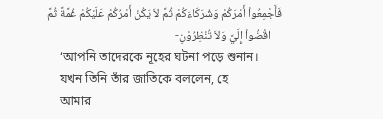فَأَجْمِعُواْ أَمْرَكُمْ وَشُرَكَاءَكُمْ ثُمَّ لاَ يَكُنْ أَمْرُكُمْ عَلَيْكُمْ غُمَّةً ثُمَّ
    اقْضُواْ إِلَيَّ وَلاَ تُنْظِرُوْنِ-
    ‘আপনি তাদেরকে নূহের ঘটনা পড়ে শুনান।
    যখন তিনি তাঁর জাতিকে বললেন, হে
    আমার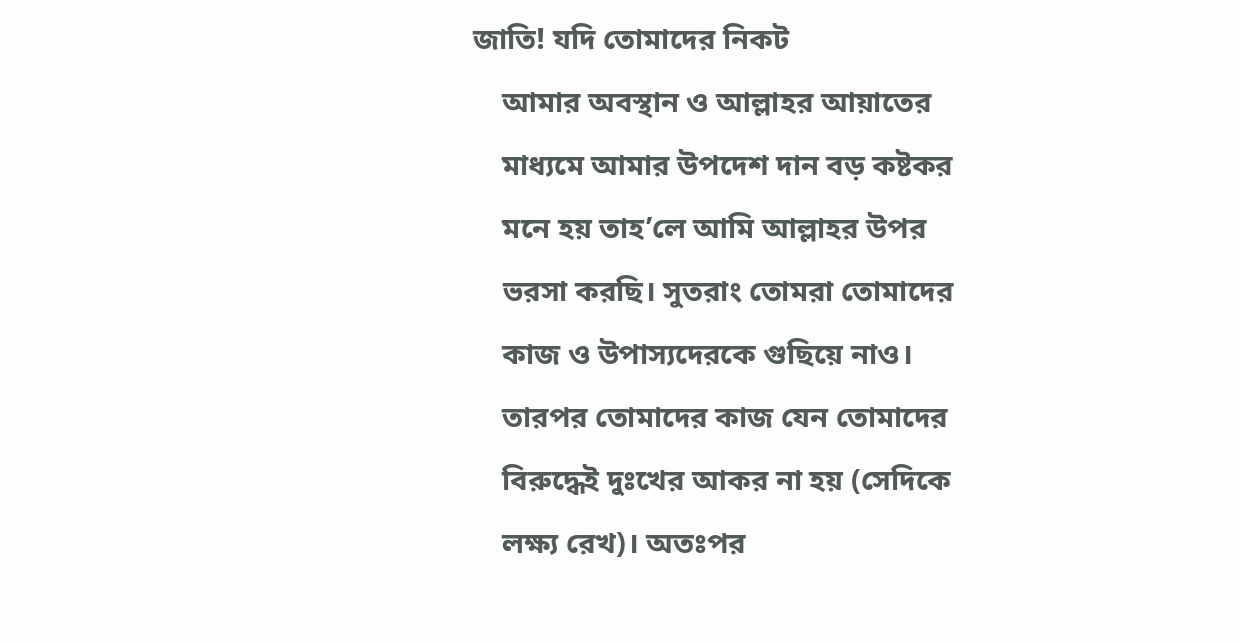জাতি! যদি তোমাদের নিকট
    আমার অবস্থান ও আল্লাহর আয়াতের
    মাধ্যমে আমার উপদেশ দান বড় কষ্টকর
    মনে হয় তাহ’লে আমি আল্লাহর উপর
    ভরসা করছি। সুতরাং তোমরা তোমাদের
    কাজ ও উপাস্যদেরকে গুছিয়ে নাও।
    তারপর তোমাদের কাজ যেন তোমাদের
    বিরুদ্ধেই দুঃখের আকর না হয় (সেদিকে
    লক্ষ্য রেখ)। অতঃপর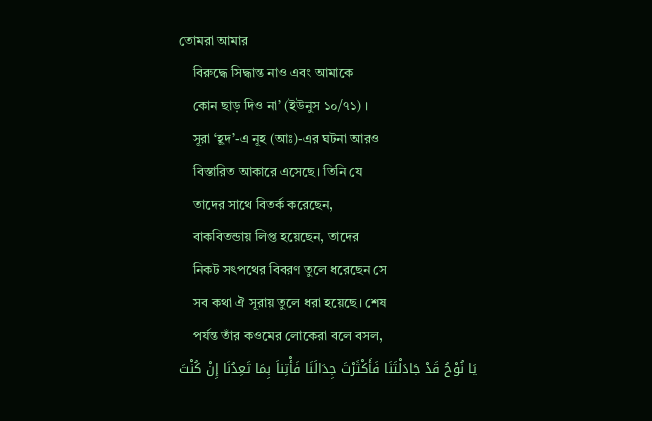তোমরা আমার
    বিরুদ্ধে সিদ্ধান্ত নাও এবং আমাকে
    কোন ছাড় দিও না’ (ইউনুস ১০/৭১) ।
    সূরা ‘হূদ’-এ নূহ (আঃ)-এর ঘটনা আরও
    বিস্তারিত আকারে এসেছে। তিনি যে
    তাদের সাথে বিতর্ক করেছেন,
    বাকবিতন্ডায় লিপ্ত হয়েছেন, তাদের
    নিকট সৎপথের বিবরণ তুলে ধরেছেন সে
    সব কথা ঐ সূরায় তুলে ধরা হয়েছে। শেষ
    পর্যন্ত তাঁর কওমের লোকেরা বলে বসল,
    يَا نُوْحُ قَدْ جَادَلْتَنَا فَأَكْثَرْتَ جِدَالَنَا فَأْتِناَ بِمَا تَعِدُنَا إِنْ كُنْتَ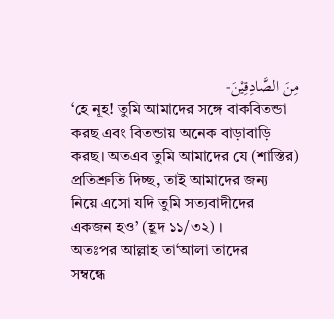مِنَ الصَّادِقِيْنَ-
    ‘হে নূহ! তুমি আমাদের সঙ্গে বাকবিতন্ডা
    করছ এবং বিতন্ডায় অনেক বাড়াবাড়ি
    করছ। অতএব তুমি আমাদের যে (শাস্তির)
    প্রতিশ্রুতি দিচ্ছ, তাই আমাদের জন্য
    নিয়ে এসো যদি তুমি সত্যবাদীদের
    একজন হও’ (হূদ ১১/৩২) ।
    অতঃপর আল্লাহ তা‘আলা তাদের
    সম্বন্ধে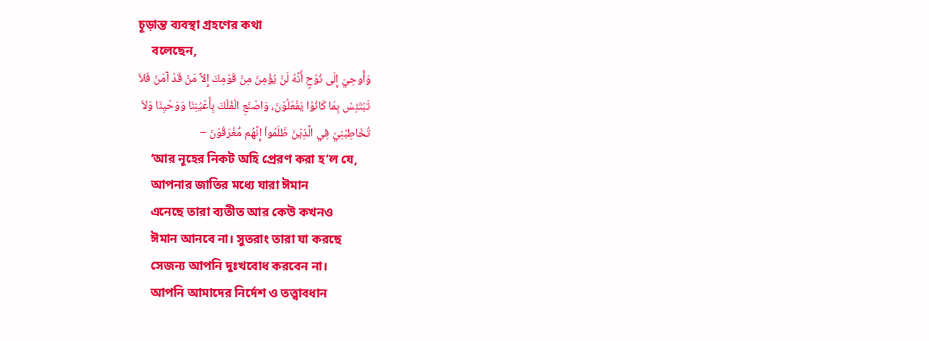চূড়ান্ত ব্যবস্থা গ্রহণের কথা
    বলেছেন,
    وَأُوحِيَ إِلَى نُوْحٍ أَنَّهُ لَنْ يُؤْمِنَ مِنْ قَوْمِكَ إِلاَّ مَنْ قَدْ آمَنَ فَلاَ
    تَبْتَئِسْ بِمَا كَانُوْا يَفْعَلُوْنَ، وَاصْنَعِ الْفُلْكَ بِأَعْيُنِنَا وَوَحْيِنَا وَلاَ
    تُخَاطِبْنِيْ فِي الَّذِيْنَ ظَلَمُواْ إِنَّهُم مُّغْرَقُوْنَ –
    ‘আর নূহের নিকট অহি প্রেরণ করা হ’ল যে,
    আপনার জাতির মধ্যে যারা ঈমান
    এনেছে তারা ব্যতীত আর কেউ কখনও
    ঈমান আনবে না। সুতরাং তারা যা করছে
    সেজন্য আপনি দুঃখবোধ করবেন না।
    আপনি আমাদের নির্দেশ ও তত্ত্বাবধান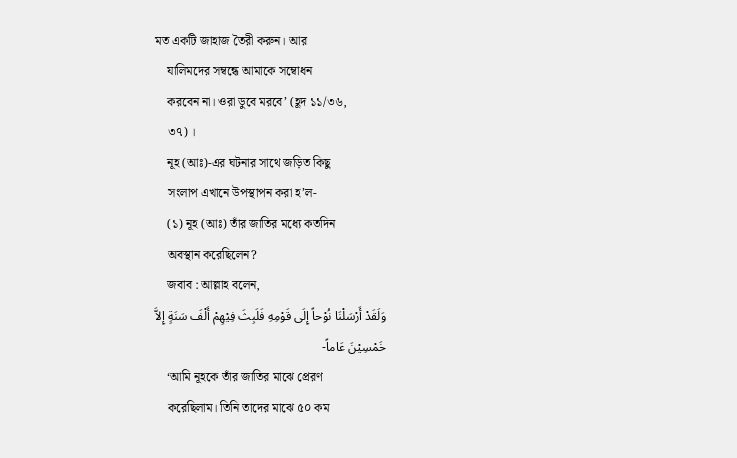মত একটি জাহাজ তৈরী করুন। আর
    যালিমদের সম্বন্ধে আমাকে সম্বোধন
    করবেন না। ওরা ডুবে মরবে’ (হূদ ১১/৩৬,
    ৩৭) ।
    নূহ (আঃ)-এর ঘটনার সাথে জড়িত কিছু
    সংলাপ এখানে উপস্থাপন করা হ’ল-
    (১) নূহ (আঃ) তাঁর জাতির মধ্যে কতদিন
    অবস্থান করেছিলেন?
    জবাব : আল্লাহ বলেন,
    وَلَقَدْ أَرْسَلْنَا نُوْحاً إِلَى قَوْمِهِ فَلَبِثَ فِيْهِمْ أَلْفَ سَنَةٍ إِلاَّ
    خَمْسِيْنَ عَاماً-
    ‘আমি নূহকে তাঁর জাতির মাঝে প্রেরণ
    করেছিলাম। তিনি তাদের মাঝে ৫০ কম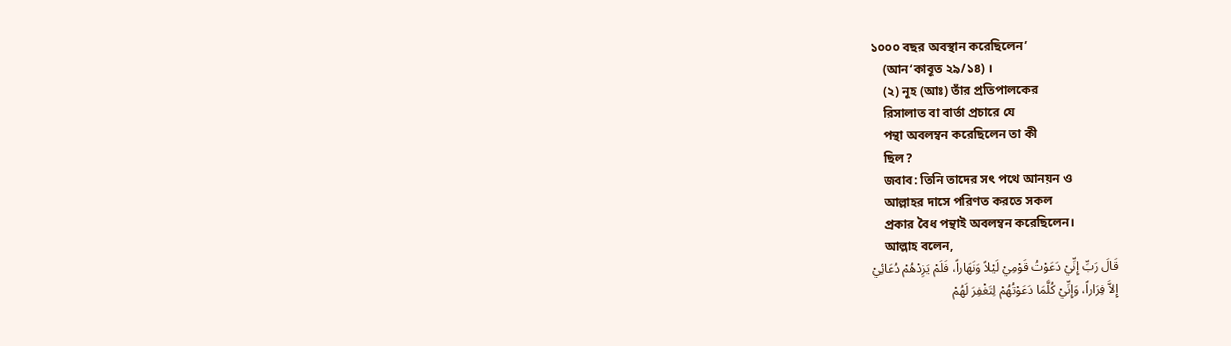১০০০ বছর অবস্থান করেছিলেন’
    (আন‘কাবূত ২৯/১৪) ।
    (২) নূহ (আঃ) তাঁর প্রতিপালকের
    রিসালাত বা বার্তা প্রচারে যে
    পন্থা অবলম্বন করেছিলেন তা কী
    ছিল?
    জবাব: তিনি তাদের সৎ পথে আনয়ন ও
    আল্লাহর দাসে পরিণত করতে সকল
    প্রকার বৈধ পন্থাই অবলম্বন করেছিলেন।
    আল্লাহ বলেন,
    قَالَ رَبِّ إِنِّيْ دَعَوْتُ قَوْمِيْ لَيْلاً وَنَهَاراً، فَلَمْ يَزِدْهُمْ دُعَائِيْ
    إِلاَّ فِرَاراً، وَإِنِّيْ كُلَّمَا دَعَوْتُهُمْ لِتَغْفِرَ لَهُمْ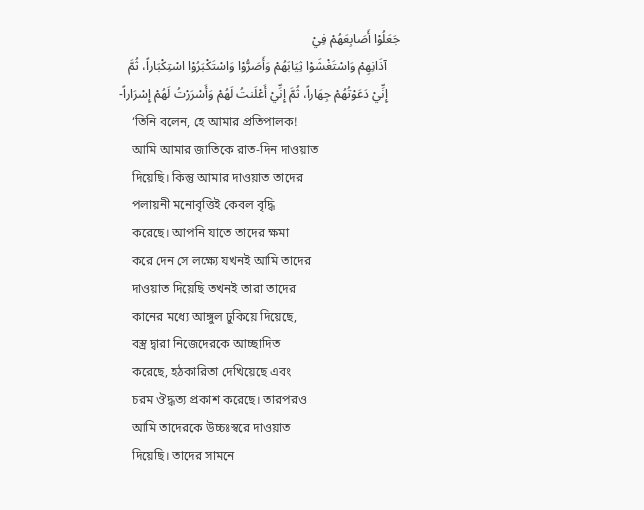جَعَلُوْا أَصَابِعَهُمْ فِيْ
    آذَانِهِمْ وَاسْتَغْشَوْا ثِيَابَهُمْ وَأَصَرُّوْا وَاسْتَكْبَرُوْا اسْتِكْبَاراً، ثُمَّ
    إِنِّيْ دَعَوْتُهُمْ جِهَاراً، ثُمَّ إِنِّيْ أَعْلَنتُ لَهُمْ وَأَسْرَرْتُ لَهُمْ إِسْرَاراً-
    ‘তিনি বলেন, হে আমার প্রতিপালক!
    আমি আমার জাতিকে রাত-দিন দাওয়াত
    দিয়েছি। কিন্তু আমার দাওয়াত তাদের
    পলায়নী মনোবৃত্তিই কেবল বৃদ্ধি
    করেছে। আপনি যাতে তাদের ক্ষমা
    করে দেন সে লক্ষ্যে যখনই আমি তাদের
    দাওয়াত দিয়েছি তখনই তারা তাদের
    কানের মধ্যে আঙ্গুল ঢুকিয়ে দিয়েছে,
    বস্ত্র দ্বারা নিজেদেরকে আচ্ছাদিত
    করেছে, হঠকারিতা দেখিয়েছে এবং
    চরম ঔদ্ধত্য প্রকাশ করেছে। তারপরও
    আমি তাদেরকে উচ্চঃস্বরে দাওয়াত
    দিয়েছি। তাদের সামনে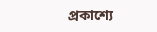প্রকাশ্যে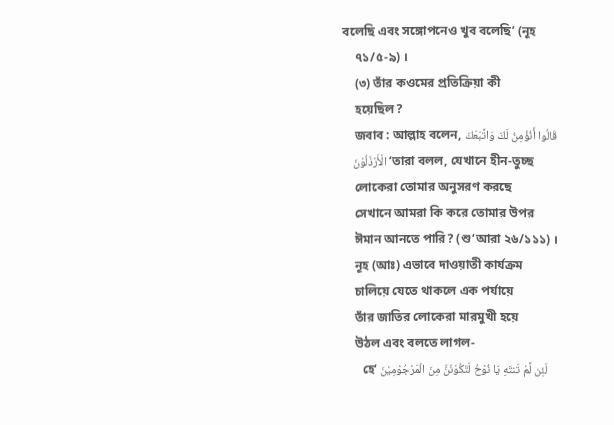বলেছি এবং সঙ্গোপনেও খুব বলেছি’ (নূহ
    ৭১/৫-৯) ।
    (৩) তাঁর কওমের প্রতিক্রিয়া কী
    হয়েছিল?
    জবাব : আল্লাহ বলেন, قَالُوا أَنُؤْمِنُ لَكَ وَاتَّبَعَكَ
    الْأَرْذَلُوْنَ ‘তারা বলল, যেখানে হীন-তুচ্ছ
    লোকেরা তোমার অনুসরণ করছে
    সেখানে আমরা কি করে তোমার উপর
    ঈমান আনতে পারি? (শু‘আরা ২৬/১১১) ।
    নূহ (আঃ) এভাবে দাওয়াতী কার্যক্রম
    চালিয়ে যেতে থাকলে এক পর্যায়ে
    তাঁর জাতির লোকেরা মারমুখী হয়ে
    উঠল এবং বলতে লাগল-
    لَئِن لَّمْ تَنتَهِ يَا نُوْحُ لَتَكُوْنَنَّ مِنَ الْمَرْجُوْمِيْنَ ‘হে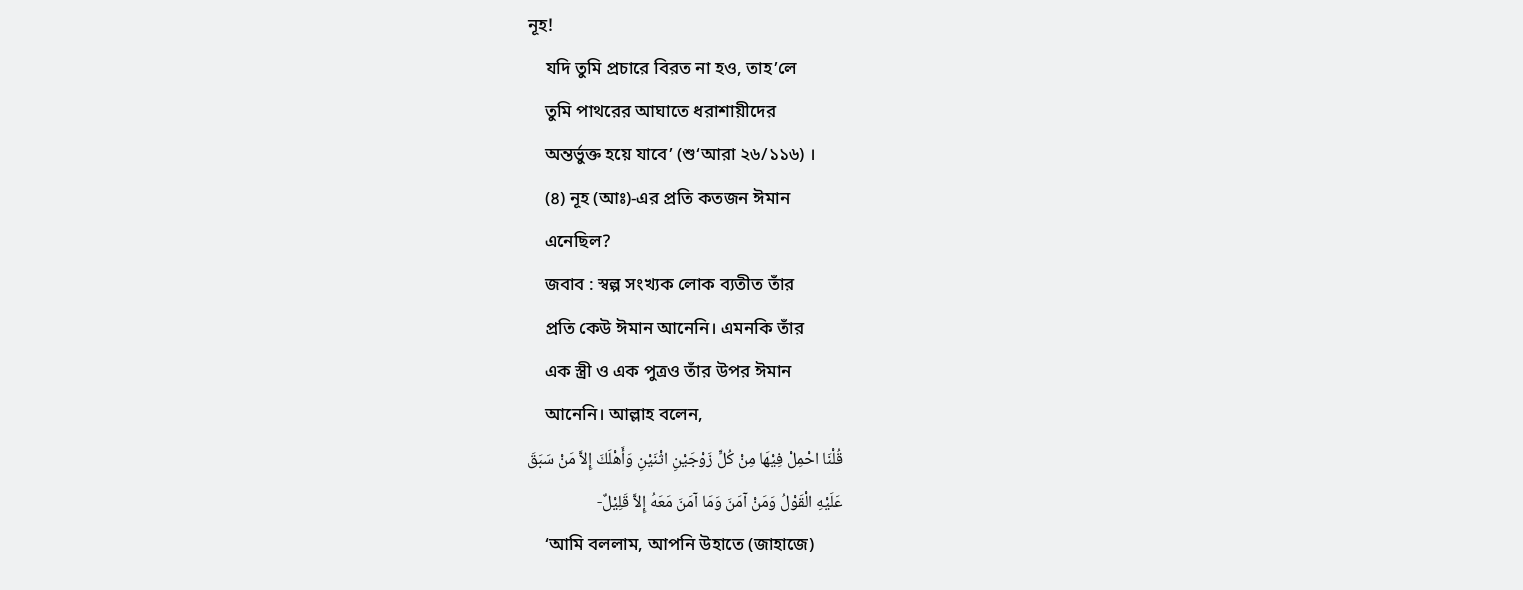নূহ!
    যদি তুমি প্রচারে বিরত না হও, তাহ’লে
    তুমি পাথরের আঘাতে ধরাশায়ীদের
    অন্তর্ভুক্ত হয়ে যাবে’ (শু‘আরা ২৬/১১৬) ।
    (৪) নূহ (আঃ)-এর প্রতি কতজন ঈমান
    এনেছিল?
    জবাব : স্বল্প সংখ্যক লোক ব্যতীত তাঁর
    প্রতি কেউ ঈমান আনেনি। এমনকি তাঁর
    এক স্ত্রী ও এক পুত্রও তাঁর উপর ঈমান
    আনেনি। আল্লাহ বলেন,
    قُلْنَا احْمِلْ فِيْهَا مِنْ كُلٍّ زَوْجَيْنِ اثْنَيْنِ وَأَهْلَكَ إِلاَّ مَنْ سَبَقَ
    عَلَيْهِ الْقَوْلُ وَمَنْ آمَنَ وَمَا آمَنَ مَعَهُ إِلاَّ قَلِيْلٌ-
    ‘আমি বললাম, আপনি উহাতে (জাহাজে)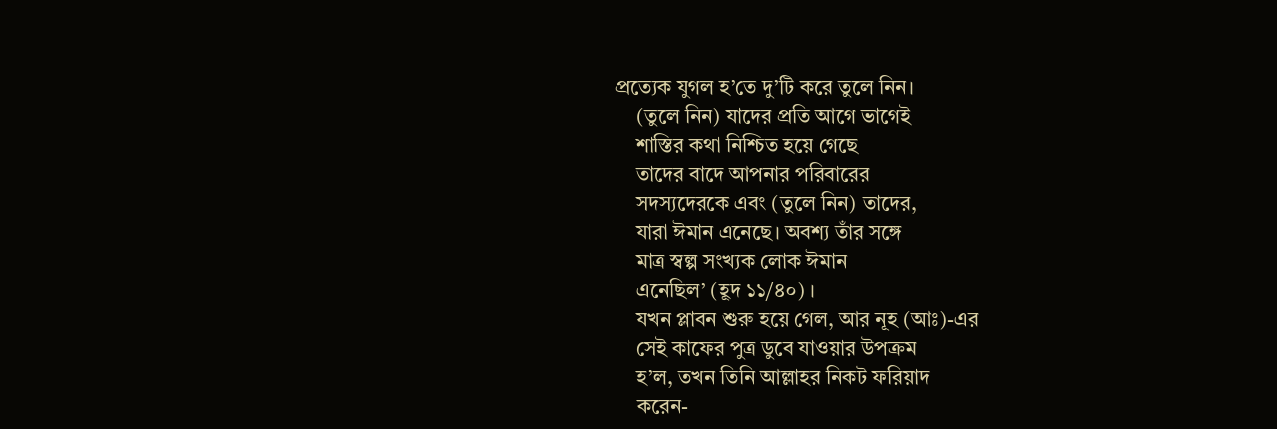প্রত্যেক যুগল হ’তে দু’টি করে তুলে নিন।
    (তুলে নিন) যাদের প্রতি আগে ভাগেই
    শাস্তির কথা নিশ্চিত হয়ে গেছে
    তাদের বাদে আপনার পরিবারের
    সদস্যদেরকে এবং (তুলে নিন) তাদের,
    যারা ঈমান এনেছে। অবশ্য তাঁর সঙ্গে
    মাত্র স্বল্প সংখ্যক লোক ঈমান
    এনেছিল’ (হূদ ১১/৪০) ।
    যখন প্লাবন শুরু হয়ে গেল, আর নূহ (আঃ)-এর
    সেই কাফের পুত্র ডুবে যাওয়ার উপক্রম
    হ’ল, তখন তিনি আল্লাহর নিকট ফরিয়াদ
    করেন-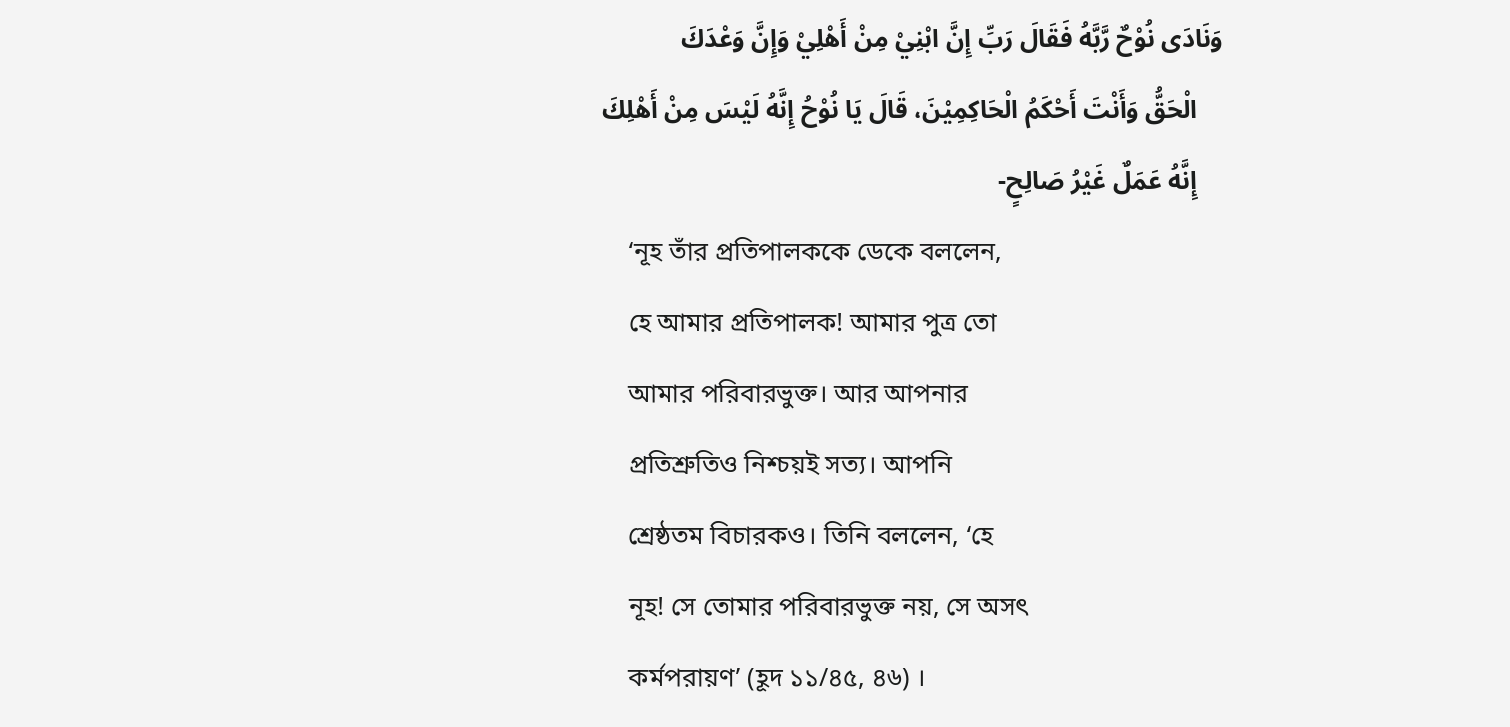وَنَادَى نُوْحٌ رَّبَّهُ فَقَالَ رَبِّ إِنَّ ابْنِيْ مِنْ أَهْلِيْ وَإِنَّ وَعْدَكَ
    الْحَقُّ وَأَنْتَ أَحْكَمُ الْحَاكِمِيْنَ، قَالَ يَا نُوْحُ إِنَّهُ لَيْسَ مِنْ أَهْلِكَ
    إِنَّهُ عَمَلٌ غَيْرُ صَالِحٍ-
    ‘নূহ তাঁর প্রতিপালককে ডেকে বললেন,
    হে আমার প্রতিপালক! আমার পুত্র তো
    আমার পরিবারভুক্ত। আর আপনার
    প্রতিশ্রুতিও নিশ্চয়ই সত্য। আপনি
    শ্রেষ্ঠতম বিচারকও। তিনি বললেন, ‘হে
    নূহ! সে তোমার পরিবারভুক্ত নয়, সে অসৎ
    কর্মপরায়ণ’ (হূদ ১১/৪৫, ৪৬) ।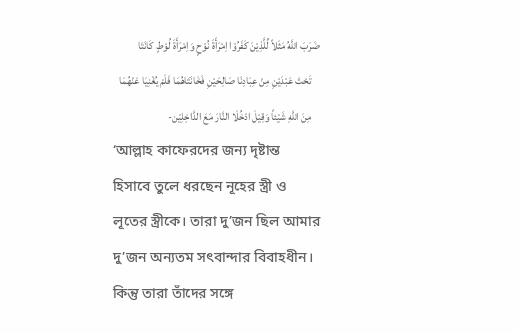ضَرَبَ اللَّهُ مَثَلاً لِّلَّذِيْنَ كَفَرُوْا اِمْرَأَةَ نُوْحٍ وَاِمْرَأَةَ لُوْطٍ كَانَتَا
    تَحْتَ عَبْدَيْنِ مِنْ عِبَادِنَا صَالِحَيْنِ فَخَانَتَاهُمَا فَلَمْ يُغْنِيَا عَنْهُمَا
    مِنَ اللَّهِ شَيْئاً وَقِيْلَ ادْخُلَا النَّارَ مَعَ الدَّاخِلِيْن-
    ‘আল্লাহ কাফেরদের জন্য দৃষ্টান্ত
    হিসাবে তুলে ধরছেন নূহের স্ত্রী ও
    লূতের স্ত্রীকে। তারা দু’জন ছিল আমার
    দু’জন অন্যতম সৎবান্দার বিবাহধীন।
    কিন্তু তারা তাঁদের সঙ্গে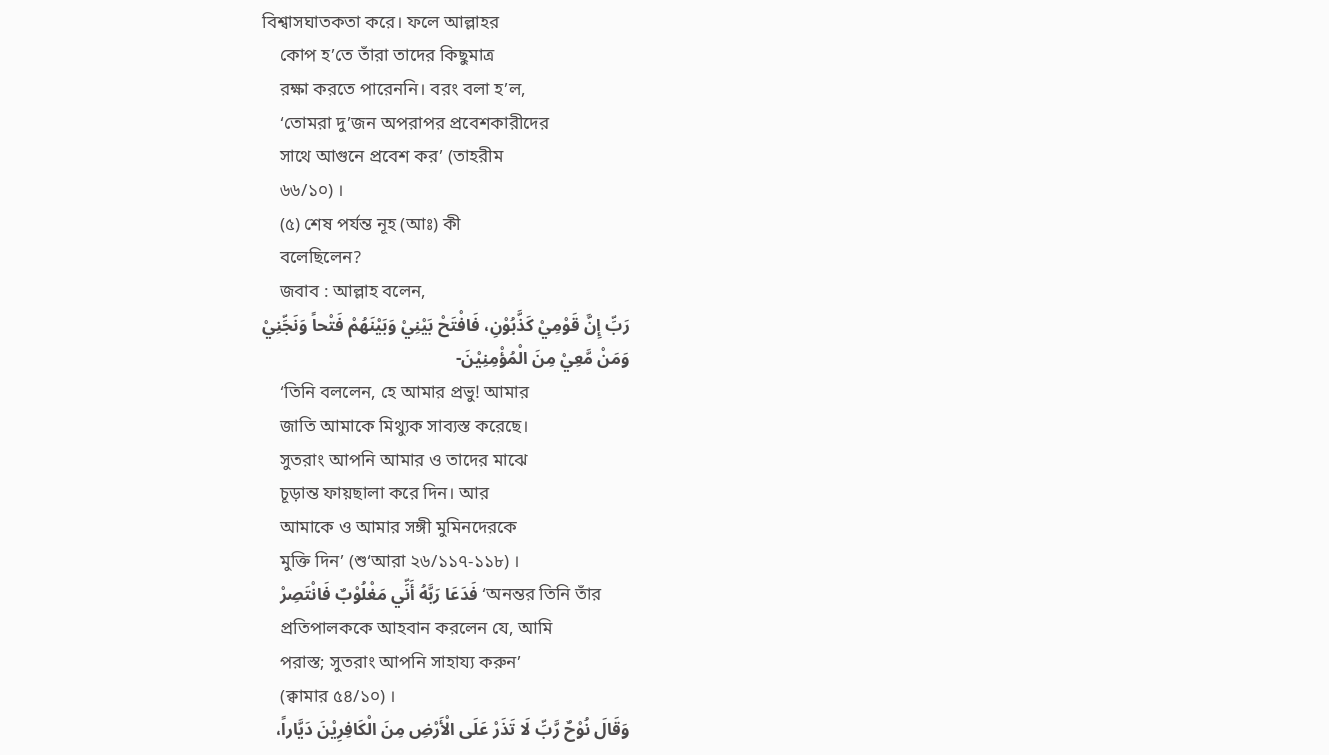বিশ্বাসঘাতকতা করে। ফলে আল্লাহর
    কোপ হ’তে তাঁরা তাদের কিছুমাত্র
    রক্ষা করতে পারেননি। বরং বলা হ’ল,
    ‘তোমরা দু’জন অপরাপর প্রবেশকারীদের
    সাথে আগুনে প্রবেশ কর’ (তাহরীম
    ৬৬/১০) ।
    (৫) শেষ পর্যন্ত নূহ (আঃ) কী
    বলেছিলেন?
    জবাব : আল্লাহ বলেন,
    رَبِّ إِنَّ قَوْمِيْ كَذَّبُوْنِ، فَافْتَحْ بَيْنِيْ وَبَيْنَهُمْ فَتْحاً وَنَجِّنِيْ
    وَمَنْ مَّعِيْ مِنَ الْمُؤْمِنِيْنَ-
    ‘তিনি বললেন, হে আমার প্রভু! আমার
    জাতি আমাকে মিথ্যুক সাব্যস্ত করেছে।
    সুতরাং আপনি আমার ও তাদের মাঝে
    চূড়ান্ত ফায়ছালা করে দিন। আর
    আমাকে ও আমার সঙ্গী মুমিনদেরকে
    মুক্তি দিন’ (শু‘আরা ২৬/১১৭-১১৮) ।
    فَدَعَا رَبَّهُ أَنِّي مَغْلُوْبٌ فَانْتَصِرْ ‘অনন্তর তিনি তাঁর
    প্রতিপালককে আহবান করলেন যে, আমি
    পরাস্ত; সুতরাং আপনি সাহায্য করুন’
    (ক্বামার ৫৪/১০) ।
    وَقَالَ نُوْحٌ رَّبِّ لَا تَذَرْ عَلَى الْأَرْضِ مِنَ الْكَافِرِيْنَ دَيَّاراً،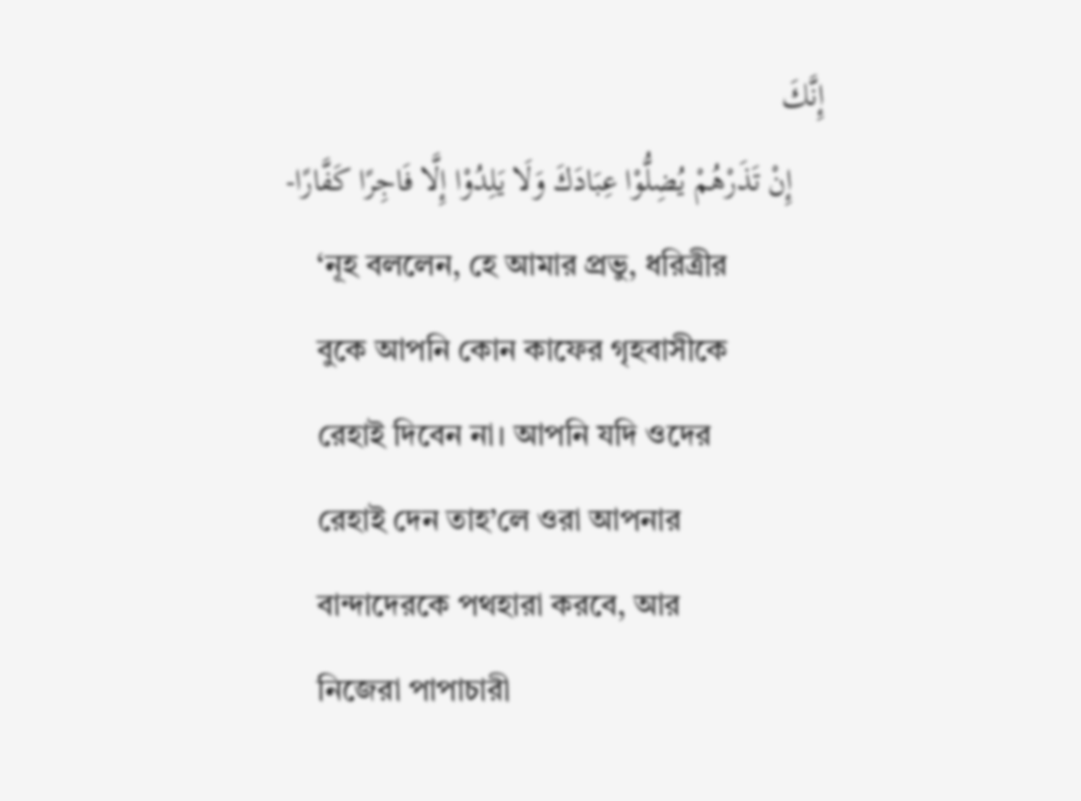إِنَّكَ
    إِنْ تَذَرْهُمْ يُضِلُّوْا عِبَادَكَ وَلَا يَلِدُوْا إِلَّا فَاجِرًا كَفَّارًا-
    ‘নূহ বললেন, হে আমার প্রভু, ধরিত্রীর
    বুকে আপনি কোন কাফের গৃহবাসীকে
    রেহাই দিবেন না। আপনি যদি ওদের
    রেহাই দেন তাহ’লে ওরা আপনার
    বান্দাদেরকে পথহারা করবে, আর
    নিজেরা পাপাচারী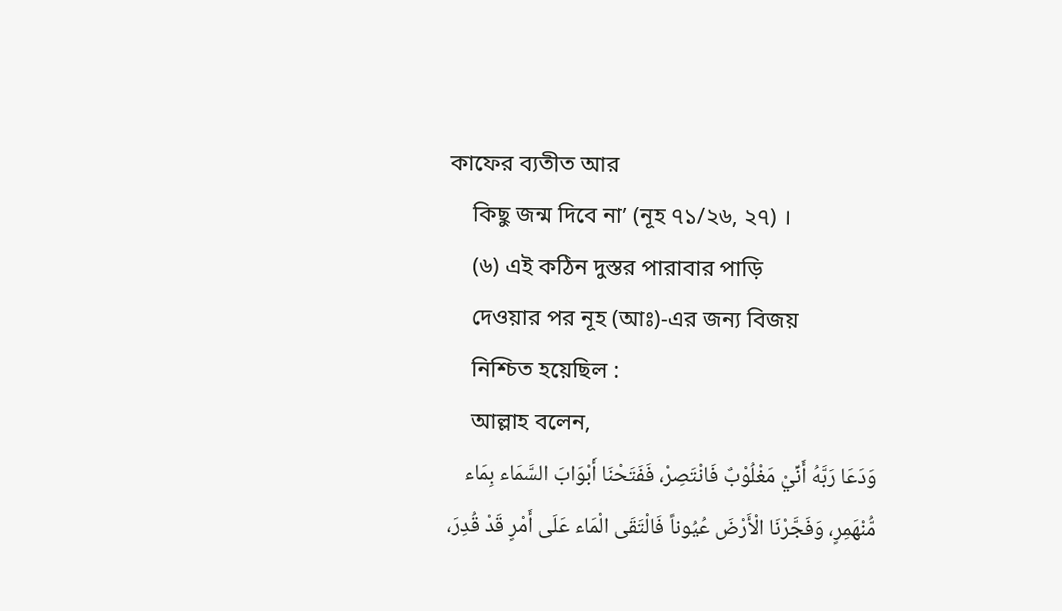কাফের ব্যতীত আর
    কিছু জন্ম দিবে না’ (নূহ ৭১/২৬, ২৭) ।
    (৬) এই কঠিন দুস্তর পারাবার পাড়ি
    দেওয়ার পর নূহ (আঃ)-এর জন্য বিজয়
    নিশ্চিত হয়েছিল :
    আল্লাহ বলেন,
    وَدَعَا رَبَّهُ أَنِّيْ مَغْلُوْبٌ فَانْتَصِرْ، فَفَتَحْنَا أَبْوَابَ السَّمَاء بِمَاء
    مُّنْهَمِرٍ، وَفَجَّرْنَا الْأَرْضَ عُيُوناً فَالْتَقَى الْمَاء عَلَى أَمْرٍ قَدْ قُدِرَ،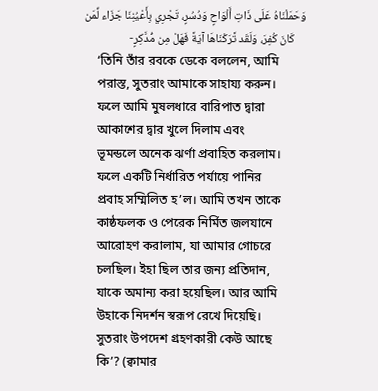وَحَمَلْنَاهُ عَلَى ذَاتِ أَلْوَاحٍ وَدُسُرٍ، تَجْرِي بِأَعْيُنِنَا جَزَاء لِّمَن
    كَانَ كُفِرَ، وَلَقَد تَّرَكْنَاهَا آيَةً فَهَلْ مِن مُّدَّكِرٍ-
    ‘তিনি তাঁর রবকে ডেকে বললেন, আমি
    পরাস্ত, সুতরাং আমাকে সাহায্য করুন।
    ফলে আমি মুষলধারে বারিপাত দ্বারা
    আকাশের দ্বার খুলে দিলাম এবং
    ভূমন্ডলে অনেক ঝর্ণা প্রবাহিত করলাম।
    ফলে একটি নির্ধারিত পর্যায়ে পানির
    প্রবাহ সম্মিলিত হ’ল। আমি তখন তাকে
    কাষ্ঠফলক ও পেরেক নির্মিত জলযানে
    আরোহণ করালাম, যা আমার গোচরে
    চলছিল। ইহা ছিল তার জন্য প্রতিদান,
    যাকে অমান্য করা হয়েছিল। আর আমি
    উহাকে নিদর্শন স্বরূপ রেখে দিয়েছি।
    সুতরাং উপদেশ গ্রহণকারী কেউ আছে
    কি’? (ক্বামার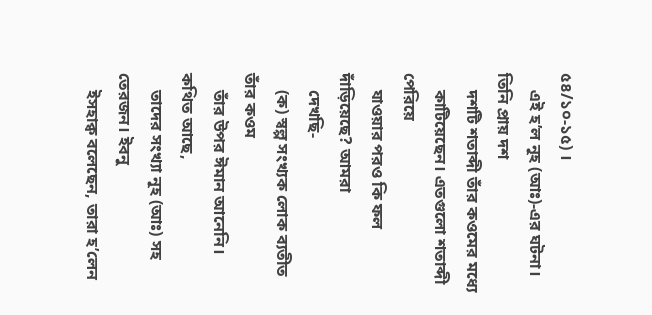৫৪/১০-১৫) ।
    এই হ’ল নূহ (আঃ)-এর ঘটনা। তিনি প্রায় দশ
    দশটি শতাব্দী তাঁর কওমের মধ্যে
    কাটিয়েছেন। এতগুলো শতাব্দী পেরিয়ে
    যাওয়ার পরও কি ফল দাঁড়িয়েছে? আমরা
    দেখছি-
    (ক) স্বল্প সংখ্যক লোক ব্যতীত তাঁর কওম
    তাঁর উপর ঈমান আনেনি। কথিত আছে,
    তাদের সংখ্যা নূহ (আঃ) সহ তেরজন। ইবনু
    ইসহাক্ব বলেছেন, তারা হ’লেন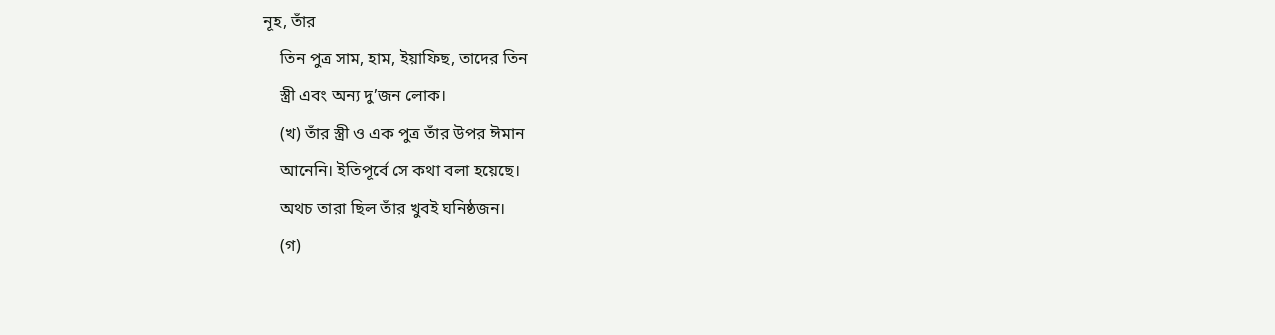নূহ, তাঁর
    তিন পুত্র সাম, হাম, ইয়াফিছ, তাদের তিন
    স্ত্রী এবং অন্য দু’জন লোক।
    (খ) তাঁর স্ত্রী ও এক পুত্র তাঁর উপর ঈমান
    আনেনি। ইতিপূর্বে সে কথা বলা হয়েছে।
    অথচ তারা ছিল তাঁর খুবই ঘনিষ্ঠজন।
    (গ)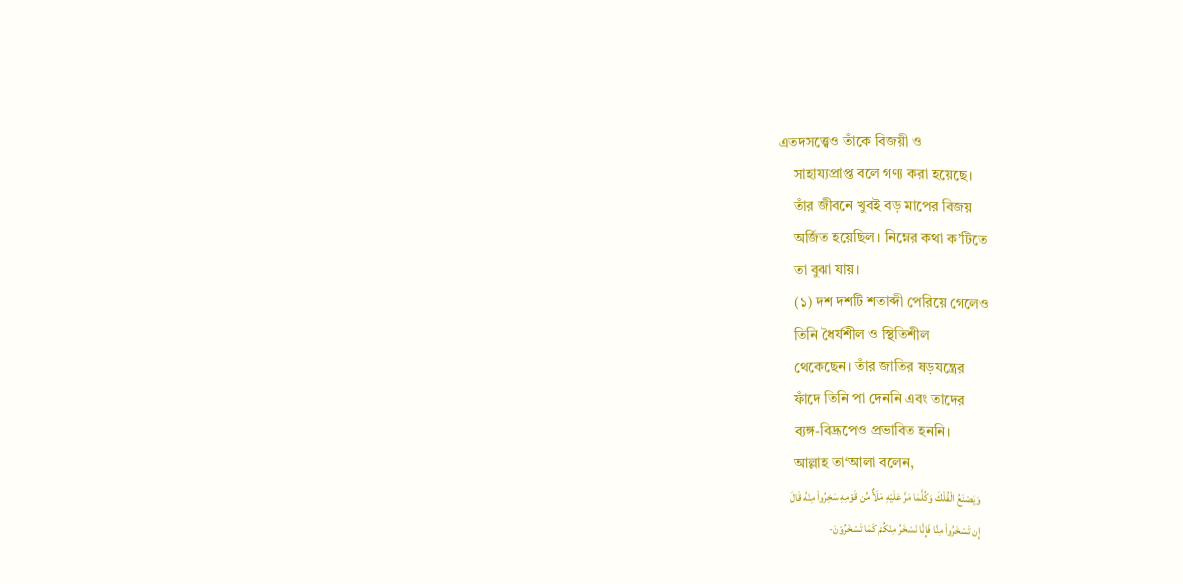এতদসত্ত্বেও তাঁকে বিজয়ী ও
    সাহায্যপ্রাপ্ত বলে গণ্য করা হয়েছে।
    তাঁর জীবনে খুবই বড় মাপের বিজয়
    অর্জিত হয়েছিল। নিম্নের কথা ক’টিতে
    তা বুঝা যায়।
    (১) দশ দশটি শতাব্দী পেরিয়ে গেলেও
    তিনি ধৈর্যশীল ও স্থিতিশীল
    থেকেছেন। তাঁর জাতির ষড়যন্ত্রের
    ফাঁদে তিনি পা দেননি এবং তাদের
    ব্যঙ্গ-বিদ্রূপেও প্রভাবিত হননি।
    আল্লাহ তা‘আলা বলেন,
    وَيَصْنَعُ الْفُلْكَ وَكُلَّمَا مَرَّ عَلَيْهِ مَلَأٌ مِّن قَوْمِهِ سَخِرُواْ مِنْهُ قَالَ
    إِن تَسْخَرُواْ مِنَّا فَإِنَّا نَسْخَرُ مِنْكُمْ كَمَا تَسْخَرُوْنَ-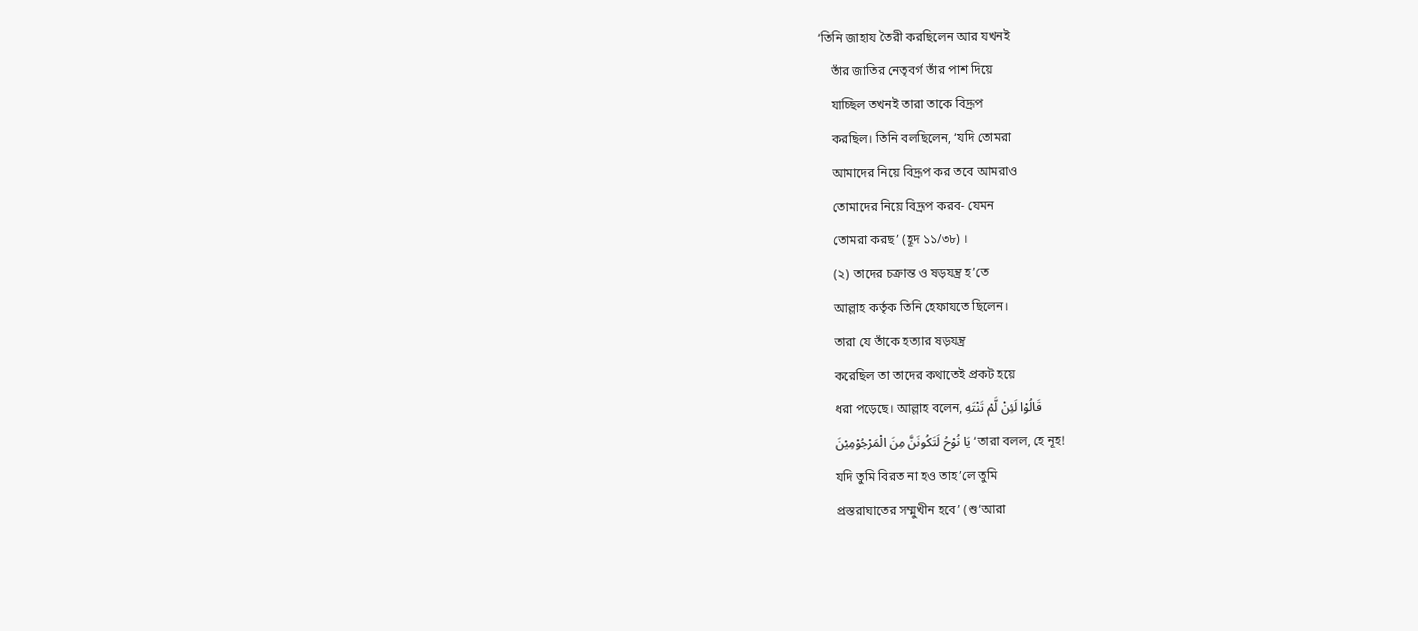‘তিনি জাহায তৈরী করছিলেন আর যখনই
    তাঁর জাতির নেতৃবর্গ তাঁর পাশ দিয়ে
    যাচ্ছিল তখনই তারা তাকে বিদ্রূপ
    করছিল। তিনি বলছিলেন, ‘যদি তোমরা
    আমাদের নিয়ে বিদ্রূপ কর তবে আমরাও
    তোমাদের নিয়ে বিদ্রূপ করব- যেমন
    তোমরা করছ’ (হূদ ১১/৩৮) ।
    (২) তাদের চক্রান্ত ও ষড়যন্ত্র হ’তে
    আল্লাহ কর্তৃক তিনি হেফাযতে ছিলেন।
    তারা যে তাঁকে হত্যার ষড়যন্ত্র
    করেছিল তা তাদের কথাতেই প্রকট হয়ে
    ধরা পড়েছে। আল্লাহ বলেন, قَالُوْا لَئِنْ لَّمْ تَنْتَهِ
    يَا نُوْحُ لَتَكُونَنَّ مِنَ الْمَرْجُوْمِيْنَ ‘তারা বলল, হে নূহ!
    যদি তুমি বিরত না হও তাহ’লে তুমি
    প্রস্তরাঘাতের সম্মুখীন হবে’ (শু‘আরা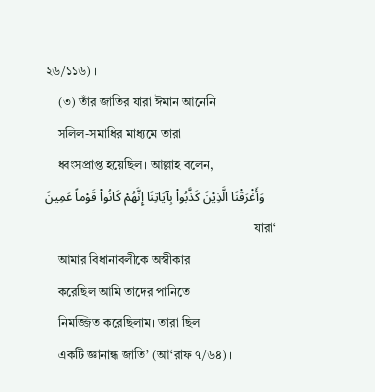২৬/১১৬) ।
    (৩) তাঁর জাতির যারা ঈমান আনেনি
    সলিল-সমাধির মাধ্যমে তারা
    ধ্বংসপ্রাপ্ত হয়েছিল। আল্লাহ বলেন,
    وَأَغْرَقْنَا الَّذِيْنَ كَذَّبُواْ بِآيَاتِنَا إِنَّهُمْ كَانُواْ قَوْماً عَمِينَ ‘যারা
    আমার বিধানাবলীকে অস্বীকার
    করেছিল আমি তাদের পানিতে
    নিমজ্জিত করেছিলাম। তারা ছিল
    একটি জ্ঞানান্ধ জাতি’ (আ‘রাফ ৭/৬৪) ।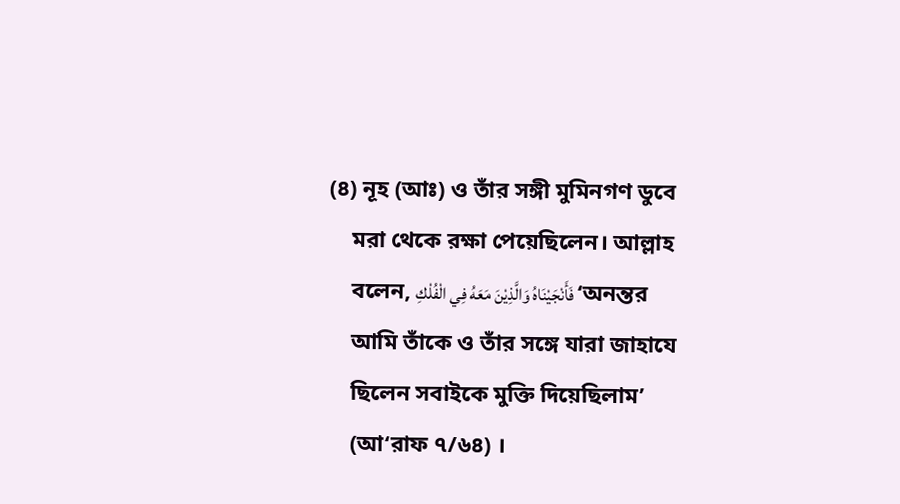(৪) নূহ (আঃ) ও তাঁর সঙ্গী মুমিনগণ ডুবে
    মরা থেকে রক্ষা পেয়েছিলেন। আল্লাহ
    বলেন, فَأَنْجَيْنَاهُ وَالَّذِيْنَ مَعَهُ فِي الْفُلْكِ ‘অনন্তর
    আমি তাঁকে ও তাঁর সঙ্গে যারা জাহাযে
    ছিলেন সবাইকে মুক্তি দিয়েছিলাম’
    (আ‘রাফ ৭/৬৪) ।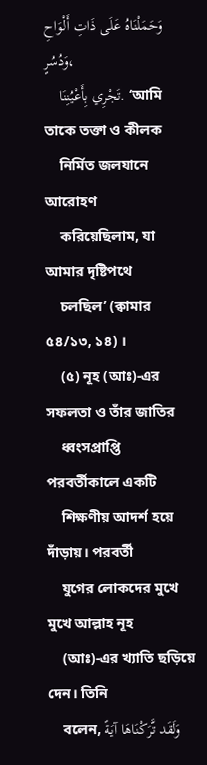وَحَمَلْنَاهُ عَلَى ذَاتِ أَلْوَاحِ وَدُسُرٍ،
    تَجْرِي بِأَعْيُنِنَا. ‘আমি তাকে তক্তা ও কীলক
    নির্মিত জলযানে আরোহণ
    করিয়েছিলাম, যা আমার দৃষ্টিপথে
    চলছিল’ (ক্বামার ৫৪/১৩, ১৪) ।
    (৫) নূহ (আঃ)-এর সফলতা ও তাঁর জাতির
    ধ্বংসপ্রাপ্তি পরবর্তীকালে একটি
    শিক্ষণীয় আদর্শ হয়ে দাঁড়ায়। পরবর্তী
    যুগের লোকদের মুখে মুখে আল্লাহ নূহ
    (আঃ)-এর খ্যাতি ছড়িয়ে দেন। তিনি
    বলেন, وَلَقَد تَّرَكْنَاهَا آيَةً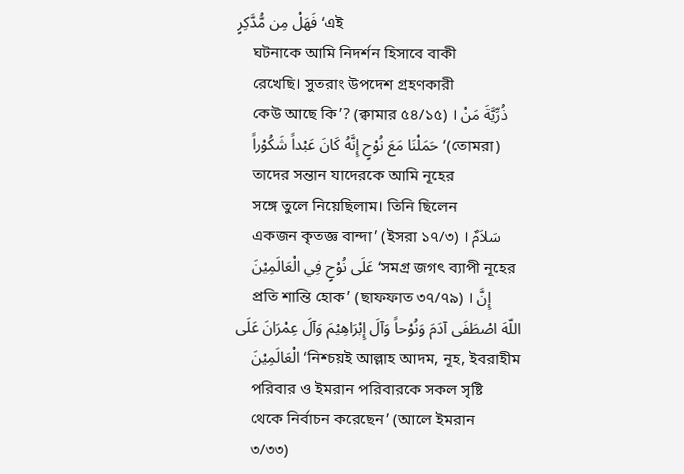فَهَلْ مِن مُّدَّكِرٍ ‘এই
    ঘটনাকে আমি নিদর্শন হিসাবে বাকী
    রেখেছি। সুতরাং উপদেশ গ্রহণকারী
    কেউ আছে কি’? (ক্বামার ৫৪/১৫) । ذُرِّيَّةَ مَنْ
    حَمَلْنَا مَعَ نُوْحٍ إِنَّهُ كَانَ عَبْداً شَكُوْراً ‘(তোমরা)
    তাদের সন্তান যাদেরকে আমি নূহের
    সঙ্গে তুলে নিয়েছিলাম। তিনি ছিলেন
    একজন কৃতজ্ঞ বান্দা’ (ইসরা ১৭/৩) । سَلاَمٌ
    عَلَى نُوْحٍ فِي الْعَالَمِيْنَ ‘সমগ্র জগৎ ব্যাপী নূহের
    প্রতি শান্তি হোক’ (ছাফফাত ৩৭/৭৯) । إِنَّ
    اللّهَ اصْطَفَى آدَمَ وَنُوْحاً وَآلَ إِبْرَاهِيْمَ وَآلَ عِمْرَانَ عَلَى
    الْعَالَمِيْنَ ‘নিশ্চয়ই আল্লাহ আদম, নূহ, ইবরাহীম
    পরিবার ও ইমরান পরিবারকে সকল সৃষ্টি
    থেকে নির্বাচন করেছেন’ (আলে ইমরান
    ৩/৩৩)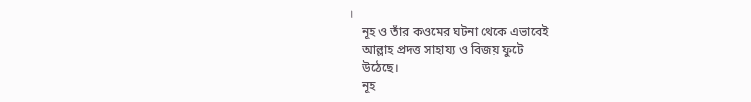।
    নূহ ও তাঁর কওমের ঘটনা থেকে এভাবেই
    আল্লাহ প্রদত্ত সাহায্য ও বিজয় ফুটে
    উঠেছে।
    নূহ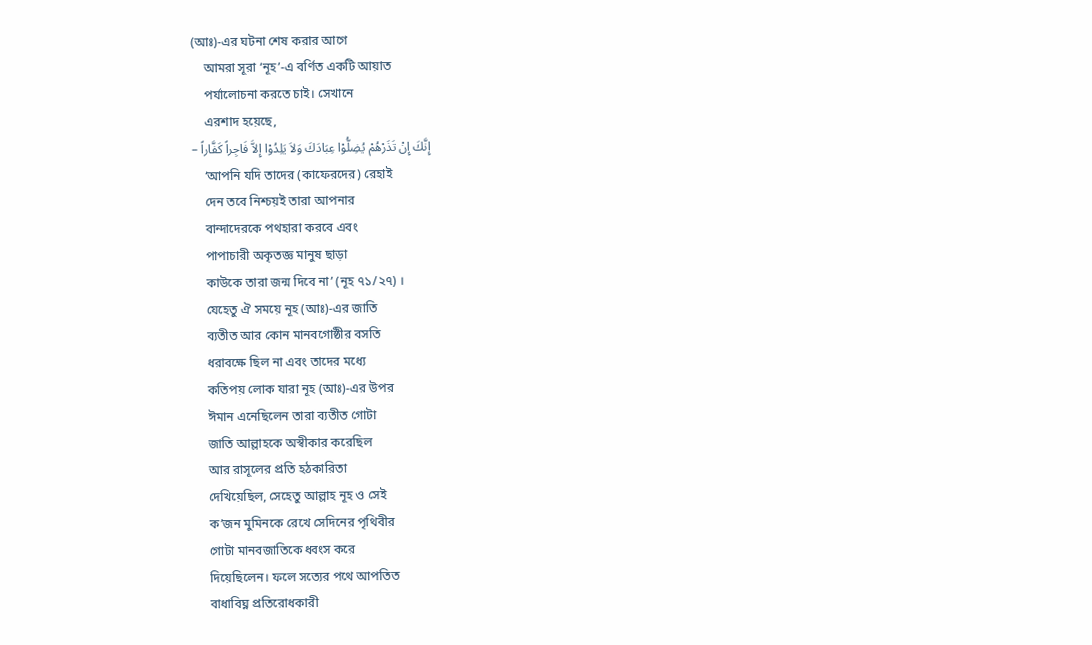(আঃ)-এর ঘটনা শেষ করার আগে
    আমরা সূরা ‘নূহ’-এ বর্ণিত একটি আয়াত
    পর্যালোচনা করতে চাই। সেখানে
    এরশাদ হয়েছে,
    إِنَّكَ إِنْ تَذَرْهُمْ يُضِلُّوْا عِبَادَكَ وَلاَ يَلِدُوْا إِلاَّ فَاجِراً كَفَّاراً –
    ‘আপনি যদি তাদের (কাফেরদের) রেহাই
    দেন তবে নিশ্চয়ই তারা আপনার
    বান্দাদেরকে পথহারা করবে এবং
    পাপাচারী অকৃতজ্ঞ মানুষ ছাড়া
    কাউকে তারা জন্ম দিবে না’ (নূহ ৭১/২৭) ।
    যেহেতু ঐ সময়ে নূহ (আঃ)-এর জাতি
    ব্যতীত আর কোন মানবগোষ্ঠীর বসতি
    ধরাবক্ষে ছিল না এবং তাদের মধ্যে
    কতিপয় লোক যারা নূহ (আঃ)-এর উপর
    ঈমান এনেছিলেন তারা ব্যতীত গোটা
    জাতি আল্লাহকে অস্বীকার করেছিল
    আর রাসূলের প্রতি হঠকারিতা
    দেখিয়েছিল, সেহেতু আল্লাহ নূহ ও সেই
    ক’জন মুমিনকে রেখে সেদিনের পৃথিবীর
    গোটা মানবজাতিকে ধ্বংস করে
    দিয়েছিলেন। ফলে সত্যের পথে আপতিত
    বাধাবিঘ্ন প্রতিরোধকারী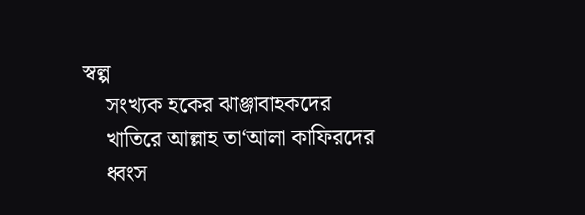স্বল্প
    সংখ্যক হকের ঝাঞ্জাবাহকদের
    খাতিরে আল্লাহ তা‘আলা কাফিরদের
    ধ্বংস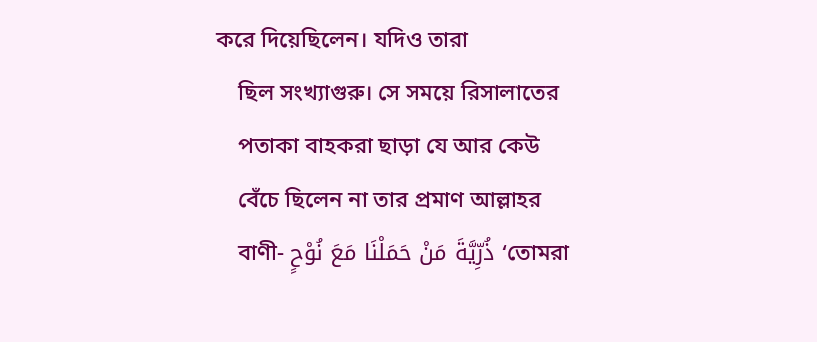করে দিয়েছিলেন। যদিও তারা
    ছিল সংখ্যাগুরু। সে সময়ে রিসালাতের
    পতাকা বাহকরা ছাড়া যে আর কেউ
    বেঁচে ছিলেন না তার প্রমাণ আল্লাহর
    বাণী- ذُرِّيَّةَ مَنْ حَمَلْنَا مَعَ نُوْحٍ ‘তোমরা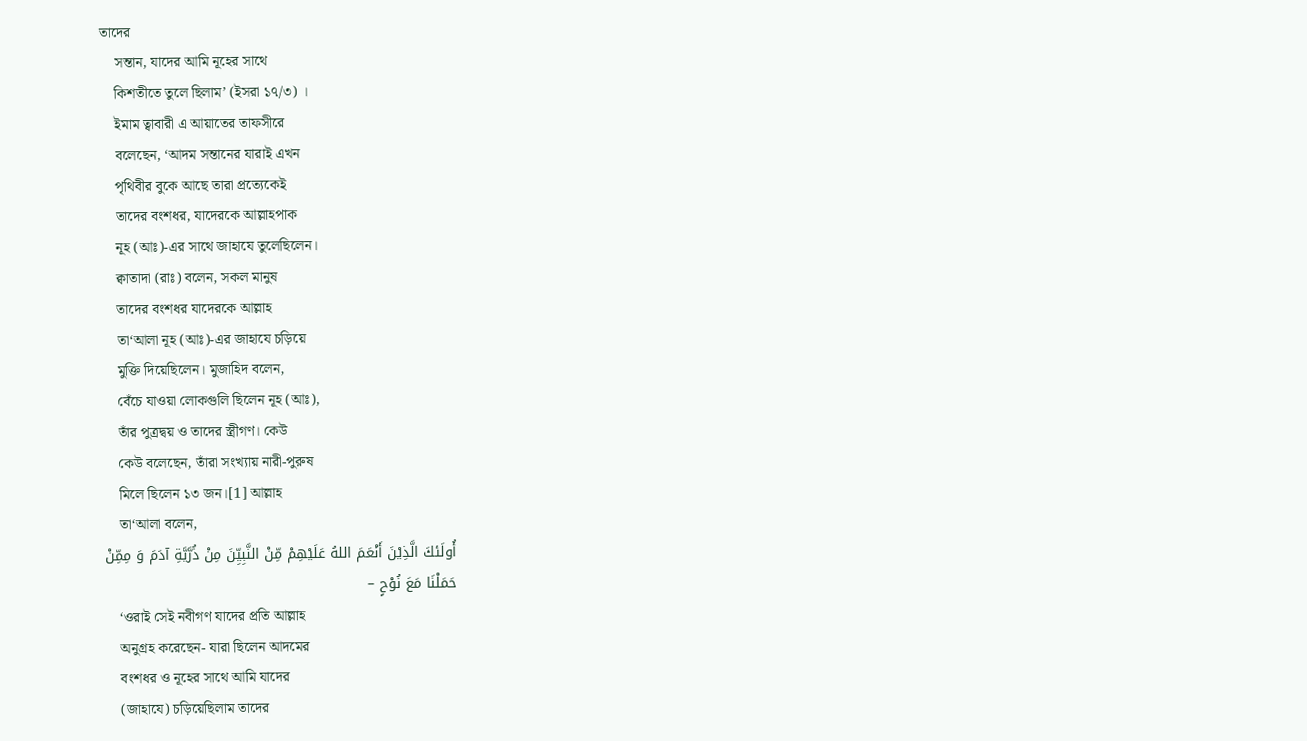তাদের
    সন্তান, যাদের আমি নূহের সাথে
    কিশতীতে তুলে ছিলাম’ (ইসরা ১৭/৩) ।
    ইমাম ত্বাবারী এ আয়াতের তাফসীরে
    বলেছেন, ‘আদম সন্তানের যারাই এখন
    পৃথিবীর বুকে আছে তারা প্রত্যেকেই
    তাদের বংশধর, যাদেরকে আল্লাহপাক
    নূহ (আঃ)-এর সাথে জাহাযে তুলেছিলেন।
    ক্বাতাদা (রাঃ) বলেন, সকল মানুষ
    তাদের বংশধর যাদেরকে আল্লাহ
    তা‘আলা নূহ (আঃ)-এর জাহাযে চড়িয়ে
    মুক্তি দিয়েছিলেন। মুজাহিদ বলেন,
    বেঁচে যাওয়া লোকগুলি ছিলেন নূহ (আঃ),
    তাঁর পুত্রদ্বয় ও তাদের স্ত্রীগণ। কেউ
    কেউ বলেছেন, তাঁরা সংখ্যায় নারী-পুরুষ
    মিলে ছিলেন ১৩ জন।[1] আল্লাহ
    তা‘আলা বলেন,
    أُولَئكَ الَّذِيْنَ أَنْعَمَ اللهُ عَلَيْهِمْ مِّنْ النَّبِيِّنَ مِنْ ذُرَّيَّةِ آدَمَ وَ مِمِّنْ
    حَمَلْنَا مَعَ نُوْحٍ –
    ‘ওরাই সেই নবীগণ যাদের প্রতি আল্লাহ
    অনুগ্রহ করেছেন- যারা ছিলেন আদমের
    বংশধর ও নূহের সাথে আমি যাদের
    (জাহাযে) চড়িয়েছিলাম তাদের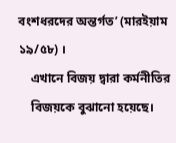বংশধরদের অন্তর্গত’ (মারইয়াম ১৯/৫৮) ।
    এখানে বিজয় দ্বারা কর্মনীতির
    বিজয়কে বুঝানো হয়েছে।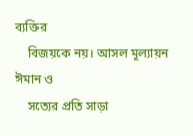ব্যক্তির
    বিজয়কে নয়। আসল মূল্যায়ন ঈমান ও
    সত্যের প্রতি সাড়া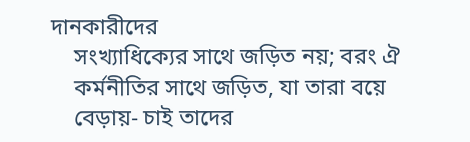দানকারীদের
    সংখ্যাধিক্যের সাথে জড়িত নয়; বরং ঐ
    কর্মনীতির সাথে জড়িত, যা তারা বয়ে
    বেড়ায়- চাই তাদের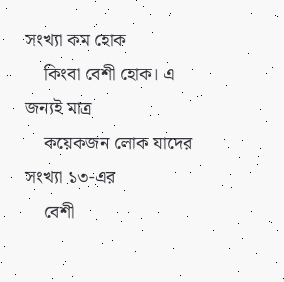সংখ্যা কম হোক
    কিংবা বেশী হোক। এ জন্যই মাত্র
    কয়েকজন লোক যাদের সংখ্যা ১৩-এর
    বেশী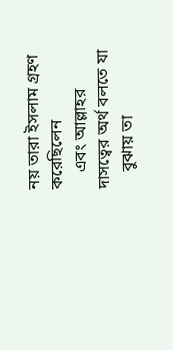নয় তারা ইসলাম গ্রহণ করেছিলেন
    এবং আল্লাহর দাসত্বের অর্থ বলতে যা
    বুঝায় তা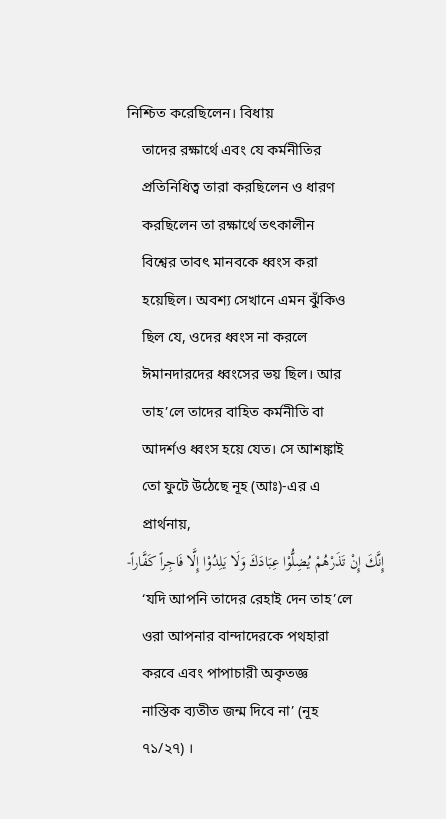নিশ্চিত করেছিলেন। বিধায়
    তাদের রক্ষার্থে এবং যে কর্মনীতির
    প্রতিনিধিত্ব তারা করছিলেন ও ধারণ
    করছিলেন তা রক্ষার্থে তৎকালীন
    বিশ্বের তাবৎ মানবকে ধ্বংস করা
    হয়েছিল। অবশ্য সেখানে এমন ঝুঁকিও
    ছিল যে, ওদের ধ্বংস না করলে
    ঈমানদারদের ধ্বংসের ভয় ছিল। আর
    তাহ’লে তাদের বাহিত কর্মনীতি বা
    আদর্শও ধ্বংস হয়ে যেত। সে আশঙ্কাই
    তো ফুটে উঠেছে নূহ (আঃ)-এর এ
    প্রার্থনায়,
    إِنَّكَ إِنْ تَذَرْهُمْ يُضِلُّوْا عِبَادَكَ وَلَا يَلِدُوْا إِلَّا فَاجِراً كَفَّاراً-
    ‘যদি আপনি তাদের রেহাই দেন তাহ’লে
    ওরা আপনার বান্দাদেরকে পথহারা
    করবে এবং পাপাচারী অকৃতজ্ঞ
    নাস্তিক ব্যতীত জন্ম দিবে না’ (নূহ
    ৭১/২৭) ।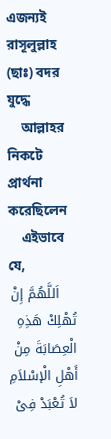এজন্যই রাসূলুল্লাহ (ছাঃ) বদর যুদ্ধে
    আল্লাহর নিকটে প্রার্থনা করেছিলেন
    এইভাবে যে,
    اَللَّهُمَّ إِنْ تُهْلِكْ هَذِهِ الْعِصَابَةَ مِنْ أَهْلِ الْإسْلاَمِ لاَ تُعْبَدْ فِىْ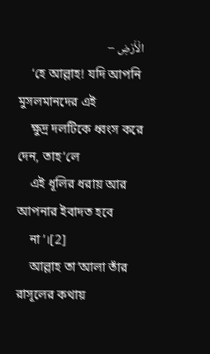الْأَرْضِ –
    ‘হে আল্লাহ! যদি আপনি মুসলমানদের এই
    ক্ষুদ্র দলটিকে ধ্বংস করে দেন, তাহ’লে
    এই ধূলির ধরায় আর আপনার ইবাদত হবে
    না’।[2]
    আল্লাহ তা‘আলা তাঁর রাসূলের কথায়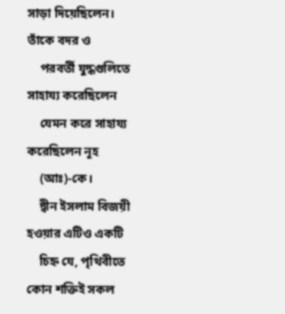সাড়া দিয়েছিলেন। তাঁকে বদর ও
    পরবর্তী যুদ্ধগুলিতে সাহায্য করেছিলেন
    যেমন করে সাহায্য করেছিলেন নূহ
    (আঃ)-কে।
    দ্বীন ইসলাম বিজয়ী হওয়ার এটিও একটি
    চিহ্ন যে, পৃথিবীতে কোন শক্তিই সকল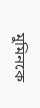মুমিনকে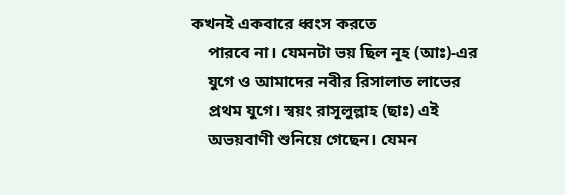কখনই একবারে ধ্বংস করতে
    পারবে না। যেমনটা ভয় ছিল নূহ (আঃ)-এর
    যুগে ও আমাদের নবীর রিসালাত লাভের
    প্রথম যুগে। স্বয়ং রাসূলুল্লাহ (ছাঃ) এই
    অভয়বাণী শুনিয়ে গেছেন। যেমন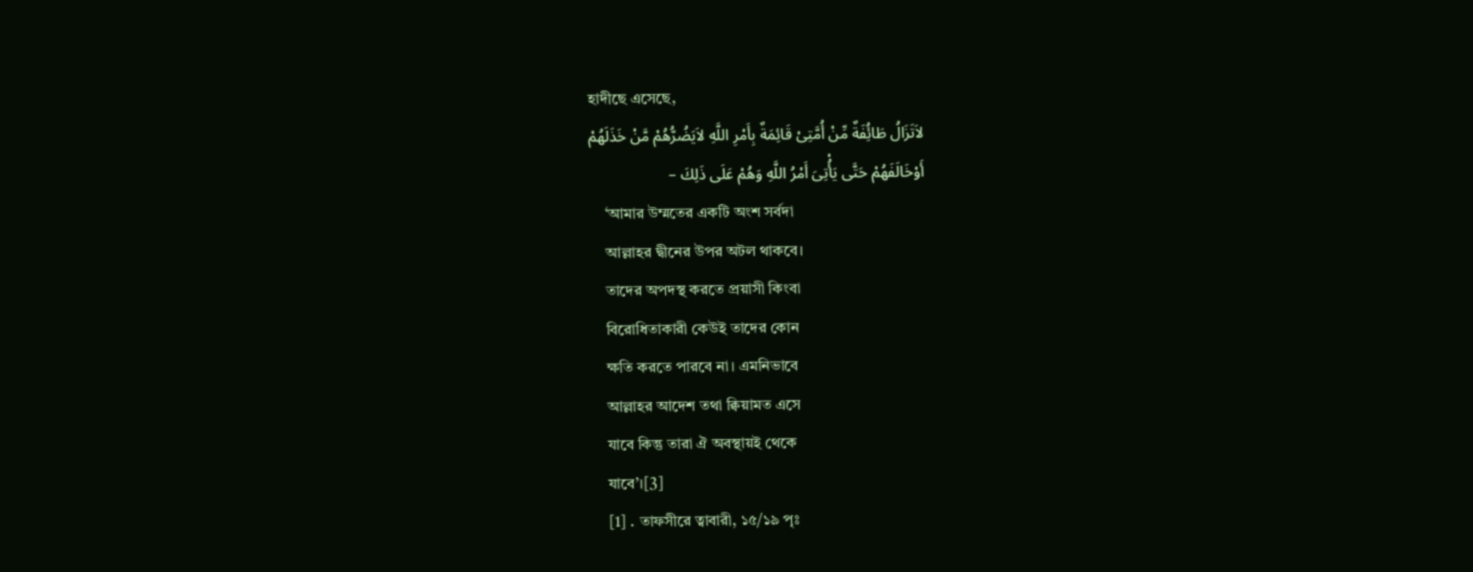হাদীছে এসেছে,
    لاَتَزَالُ طَائُِفَةٌ مِّنْ أُمَّتِىْ قَائِمَةٌ بِأَمْرِ اللَّهِ لاَيَضُرُّهُمْ مَّنْ خَذَلَهُمْ
    أَوْخَالَفَهُمْ حَتَّى يَأُْتِىَ أَمْرُ اللَّهِ وَهُمْ عَلَى ذَلِكَ –
    ‘আমার উম্মতের একটি অংশ সর্বদা
    আল্লাহর দ্বীনের উপর অটল থাকবে।
    তাদের অপদস্থ করতে প্রয়াসী কিংবা
    বিরোধিতাকারী কেউই তাদের কোন
    ক্ষতি করতে পারবে না। এমনিভাবে
    আল্লাহর আদেশ তথা ক্বিয়ামত এসে
    যাবে কিন্তু তারা ঐ অবস্থায়ই থেকে
    যাবে’।[3]
    [1] . তাফসীরে ত্বাবারী, ১৫/১৯ পৃঃ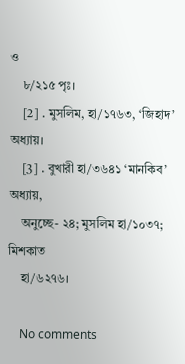ও
    ৮/২১৫ পৃঃ।
    [2] . মুসলিম, হা/১৭৬৩, ‘জিহাদ’ অধ্যায়।
    [3] . বুখারী হা/৩৬৪১ ‘মানকিব’ অধ্যায়,
    অনুচ্ছে- ২৪; মুসলিম হা/১০৩৭; মিশকাত
    হা/৬২৭৬।

    No comments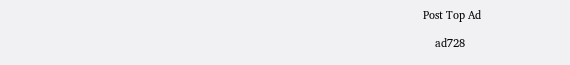Post Top Ad

    ad728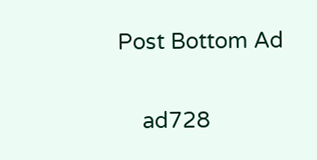Post Bottom Ad

    ad728